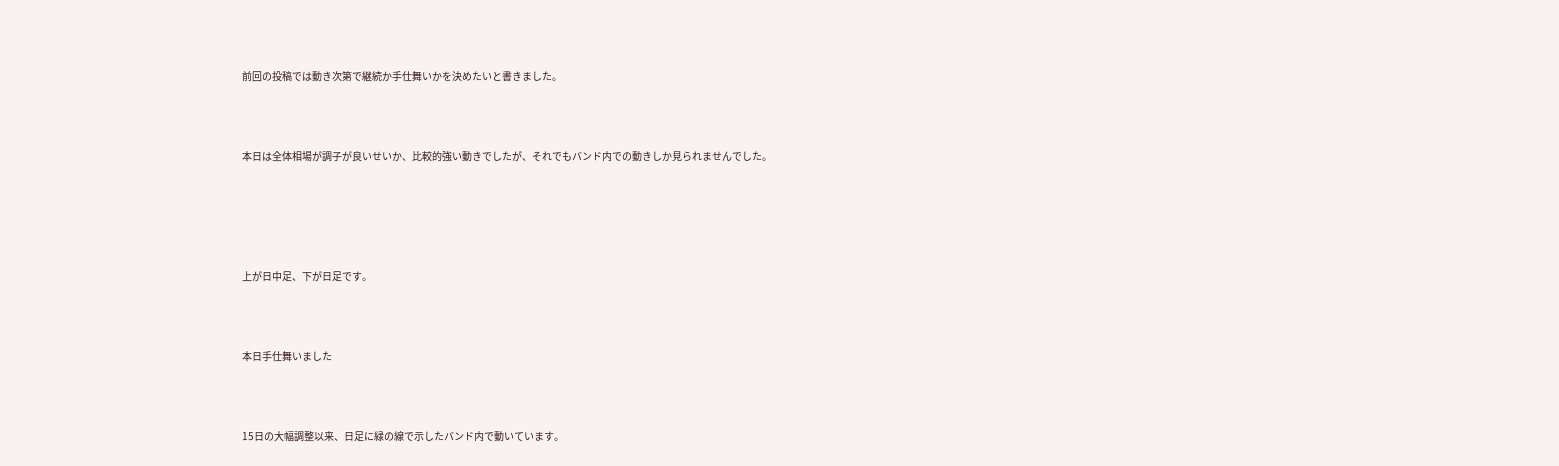前回の投稿では動き次第で継続か手仕舞いかを決めたいと書きました。



本日は全体相場が調子が良いせいか、比較的強い動きでしたが、それでもバンド内での動きしか見られませんでした。





上が日中足、下が日足です。



本日手仕舞いました



15日の大幅調整以来、日足に緑の線で示したバンド内で動いています。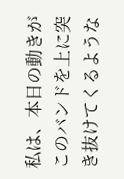私は、本日の動きがこのバンドを上に突き抜けてくるような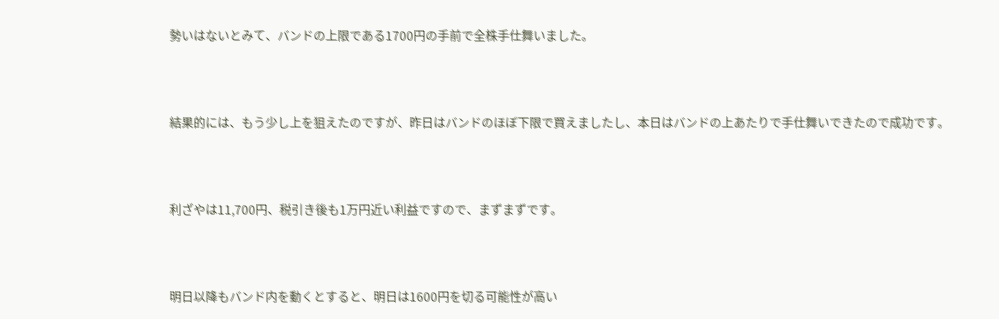勢いはないとみて、バンドの上限である1700円の手前で全株手仕舞いました。



結果的には、もう少し上を狙えたのですが、昨日はバンドのほぼ下限で買えましたし、本日はバンドの上あたりで手仕舞いできたので成功です。



利ざやは11,700円、税引き後も1万円近い利益ですので、まずまずです。



明日以降もバンド内を動くとすると、明日は1600円を切る可能性が高い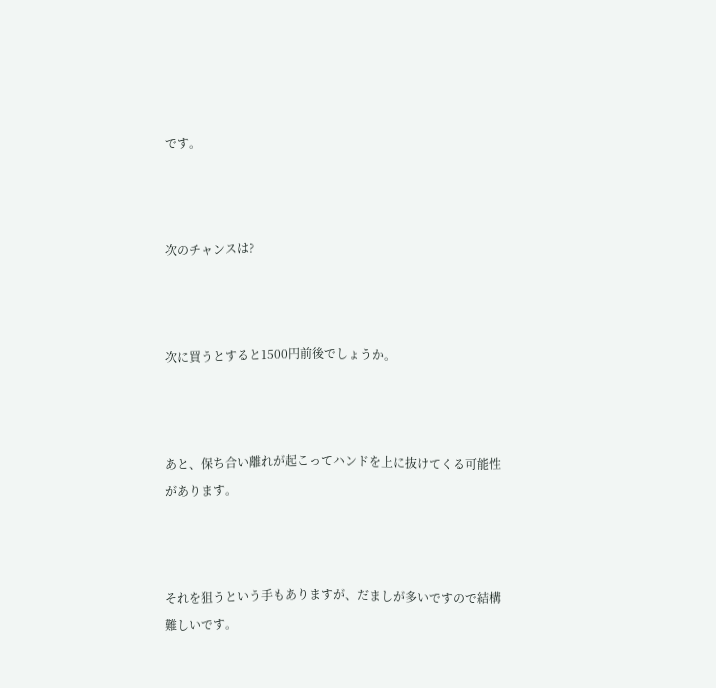です。



次のチャンスは?



次に買うとすると1500円前後でしょうか。



あと、保ち合い離れが起こってハンドを上に抜けてくる可能性があります。



それを狙うという手もありますが、だましが多いですので結構難しいです。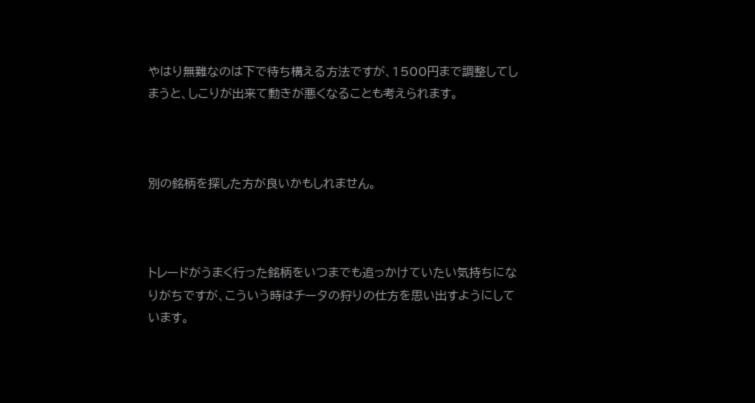やはり無難なのは下で待ち構える方法ですが、1500円まで調整してしまうと、しこりが出来て動きが悪くなることも考えられます。



別の銘柄を探した方が良いかもしれません。



トレードがうまく行った銘柄をいつまでも追っかけていたい気持ちになりがちですが、こういう時はチータの狩りの仕方を思い出すようにしています。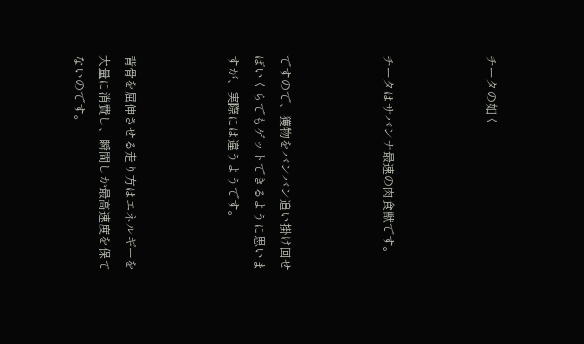チータの如く



チータはサバンナ最速の肉食獣です。



ですので、獲物をバンバン追い掛け回せばいくらでもゲットできるように思いますが、実際には違うようです。



背骨を屈伸させる走り方はエネルギーを大量に消費し、瞬間しか最高速度を保てないのです。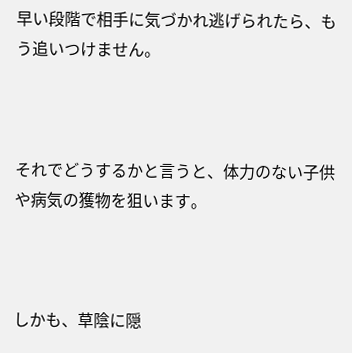早い段階で相手に気づかれ逃げられたら、もう追いつけません。



それでどうするかと言うと、体力のない子供や病気の獲物を狙います。



しかも、草陰に隠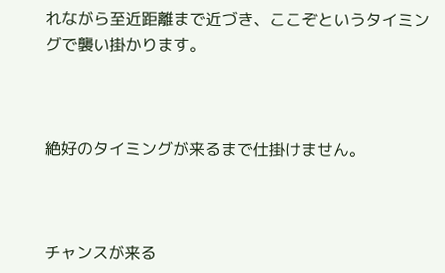れながら至近距離まで近づき、ここぞというタイミングで襲い掛かります。



絶好のタイミングが来るまで仕掛けません。



チャンスが来る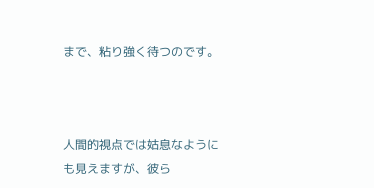まで、粘り強く待つのです。



人間的視点では姑息なようにも見えますが、彼ら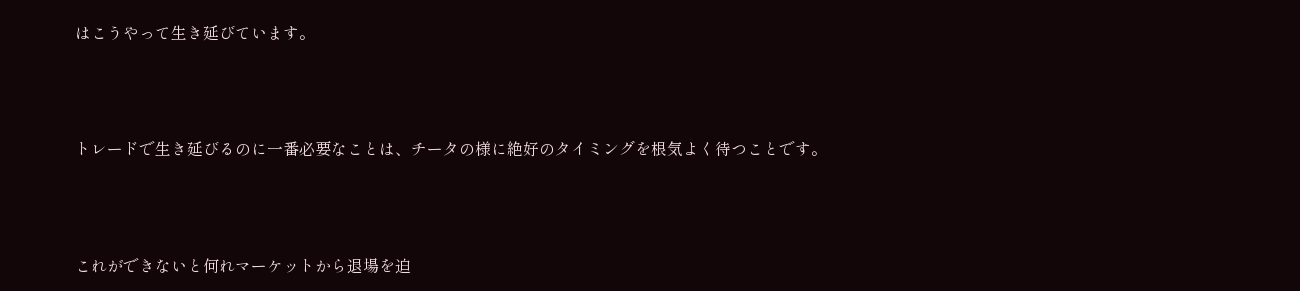はこうやって生き延びています。



トレードで生き延びるのに一番必要なことは、チータの様に絶好のタイミングを根気よく待つことです。



これができないと何れマーケットから退場を迫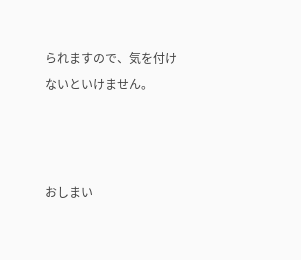られますので、気を付けないといけません。



おしまい